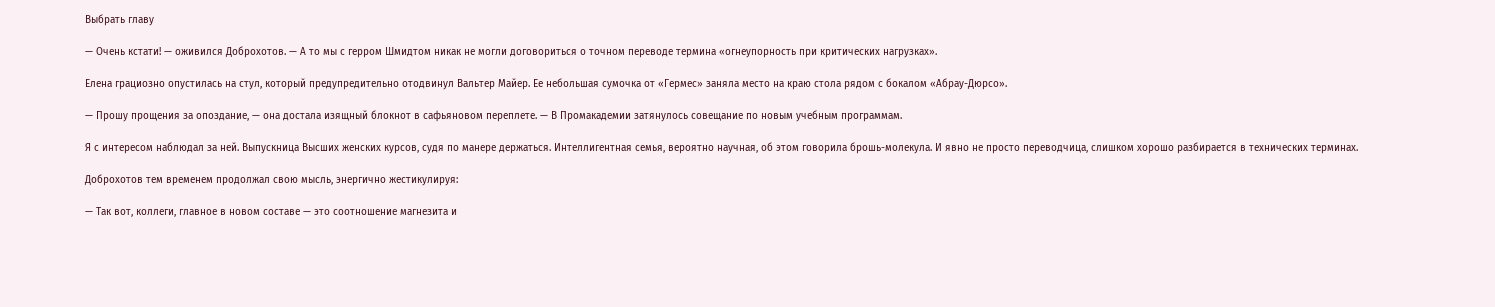Выбрать главу

— Очень кстати! — оживился Доброхотов. — А то мы с герром Шмидтом никак не могли договориться о точном переводе термина «огнеупорность при критических нагрузках».

Елена грациозно опустилась на стул, который предупредительно отодвинул Вальтер Майер. Ее небольшая сумочка от «Гермес» заняла место на краю стола рядом с бокалом «Абрау-Дюрсо».

— Прошу прощения за опоздание, — она достала изящный блокнот в сафьяновом переплете. — В Промакадемии затянулось совещание по новым учебным программам.

Я с интересом наблюдал за ней. Выпускница Высших женских курсов, судя по манере держаться. Интеллигентная семья, вероятно научная, об этом говорила брошь-молекула. И явно не просто переводчица, слишком хорошо разбирается в технических терминах.

Доброхотов тем временем продолжал свою мысль, энергично жестикулируя:

— Так вот, коллеги, главное в новом составе — это соотношение магнезита и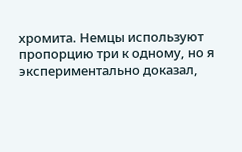хромита. Немцы используют пропорцию три к одному, но я экспериментально доказал,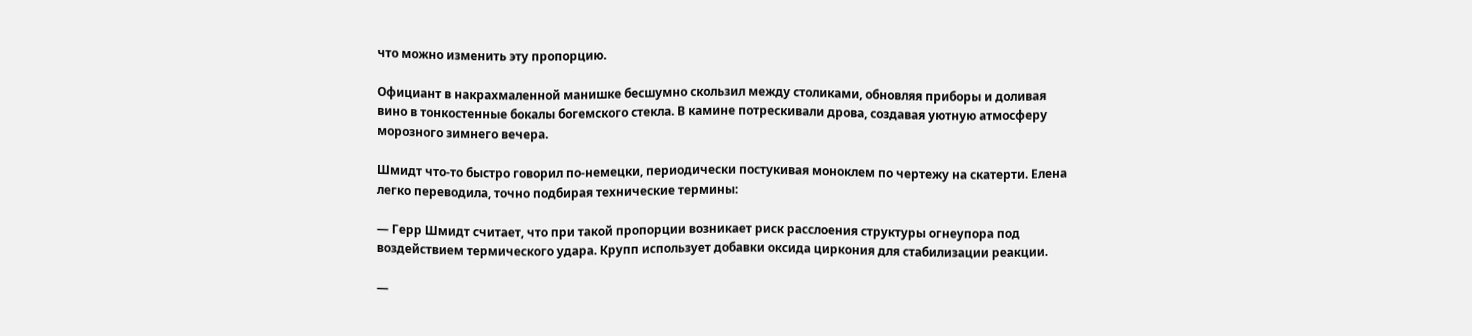что можно изменить эту пропорцию.

Официант в накрахмаленной манишке бесшумно скользил между столиками, обновляя приборы и доливая вино в тонкостенные бокалы богемского стекла. В камине потрескивали дрова, создавая уютную атмосферу морозного зимнего вечера.

Шмидт что-то быстро говорил по-немецки, периодически постукивая моноклем по чертежу на скатерти. Елена легко переводила, точно подбирая технические термины:

— Герр Шмидт считает, что при такой пропорции возникает риск расслоения структуры огнеупора под воздействием термического удара. Крупп использует добавки оксида циркония для стабилизации реакции.

—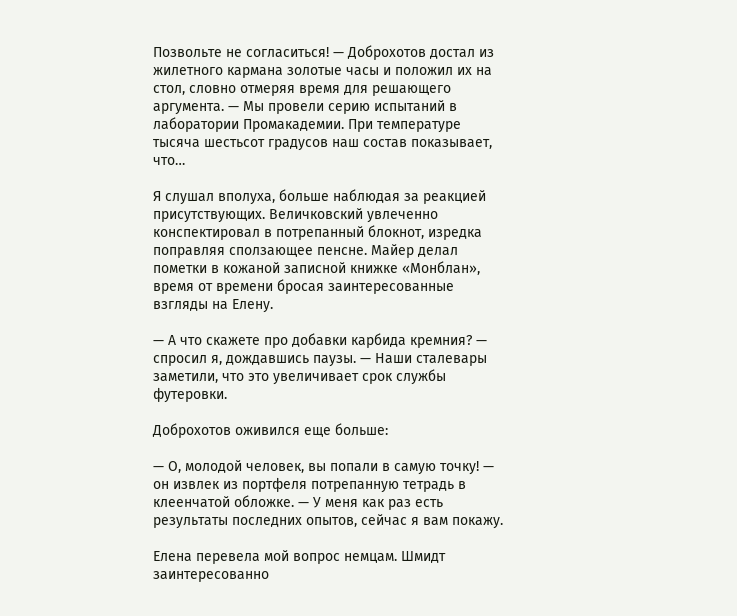Позвольте не согласиться! — Доброхотов достал из жилетного кармана золотые часы и положил их на стол, словно отмеряя время для решающего аргумента. — Мы провели серию испытаний в лаборатории Промакадемии. При температуре тысяча шестьсот градусов наш состав показывает, что…

Я слушал вполуха, больше наблюдая за реакцией присутствующих. Величковский увлеченно конспектировал в потрепанный блокнот, изредка поправляя сползающее пенсне. Майер делал пометки в кожаной записной книжке «Монблан», время от времени бросая заинтересованные взгляды на Елену.

— А что скажете про добавки карбида кремния? — спросил я, дождавшись паузы. — Наши сталевары заметили, что это увеличивает срок службы футеровки.

Доброхотов оживился еще больше:

— О, молодой человек, вы попали в самую точку! — он извлек из портфеля потрепанную тетрадь в клеенчатой обложке. — У меня как раз есть результаты последних опытов, сейчас я вам покажу.

Елена перевела мой вопрос немцам. Шмидт заинтересованно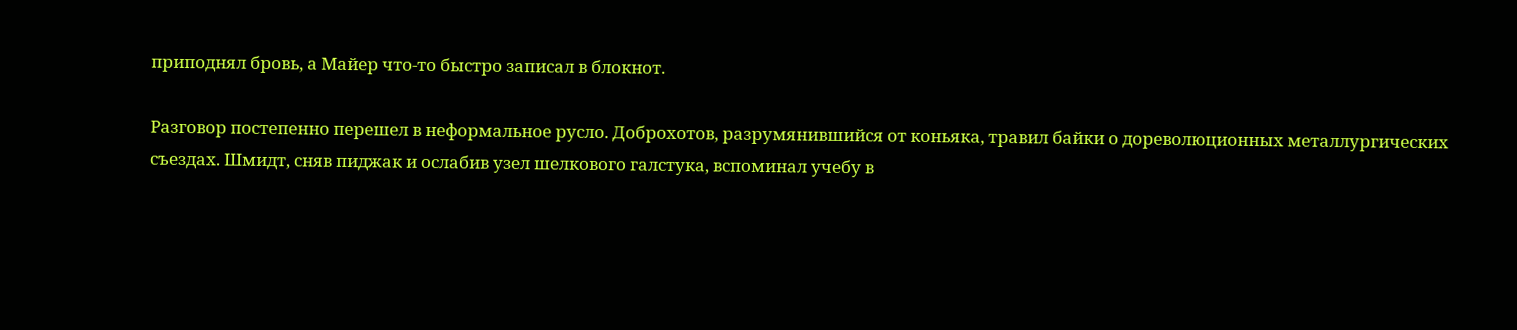приподнял бровь, а Майер что-то быстро записал в блокнот.

Разговор постепенно перешел в неформальное русло. Доброхотов, разрумянившийся от коньяка, травил байки о дореволюционных металлургических съездах. Шмидт, сняв пиджак и ослабив узел шелкового галстука, вспоминал учебу в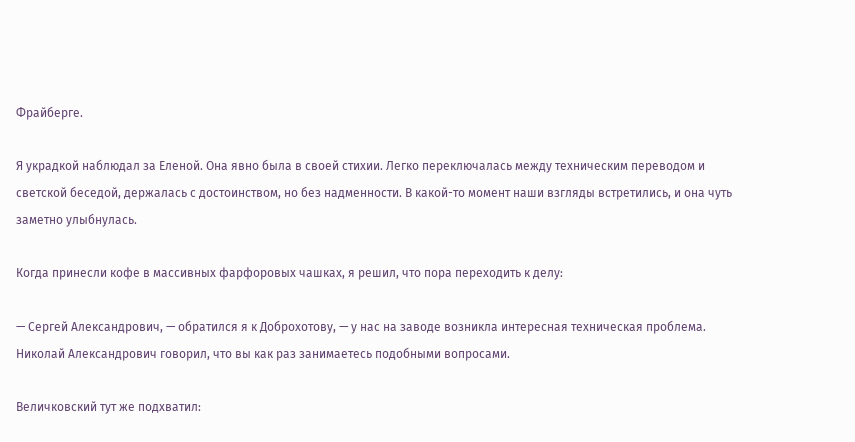Фрайберге.

Я украдкой наблюдал за Еленой. Она явно была в своей стихии. Легко переключалась между техническим переводом и светской беседой, держалась с достоинством, но без надменности. В какой-то момент наши взгляды встретились, и она чуть заметно улыбнулась.

Когда принесли кофе в массивных фарфоровых чашках, я решил, что пора переходить к делу:

— Сергей Александрович, — обратился я к Доброхотову, — у нас на заводе возникла интересная техническая проблема. Николай Александрович говорил, что вы как раз занимаетесь подобными вопросами.

Величковский тут же подхватил: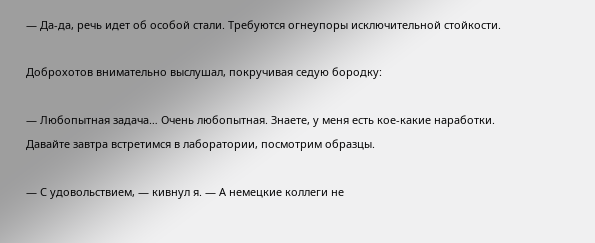— Да-да, речь идет об особой стали. Требуются огнеупоры исключительной стойкости.

Доброхотов внимательно выслушал, покручивая седую бородку:

— Любопытная задача… Очень любопытная. Знаете, у меня есть кое-какие наработки. Давайте завтра встретимся в лаборатории, посмотрим образцы.

— С удовольствием, — кивнул я. — А немецкие коллеги не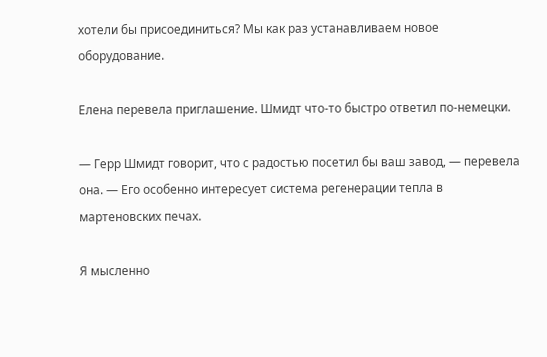хотели бы присоединиться? Мы как раз устанавливаем новое оборудование.

Елена перевела приглашение. Шмидт что-то быстро ответил по-немецки.

— Герр Шмидт говорит, что с радостью посетил бы ваш завод, — перевела она. — Его особенно интересует система регенерации тепла в мартеновских печах.

Я мысленно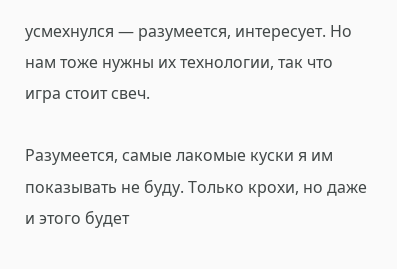усмехнулся — разумеется, интересует. Но нам тоже нужны их технологии, так что игра стоит свеч.

Разумеется, самые лакомые куски я им показывать не буду. Только крохи, но даже и этого будет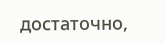достаточно,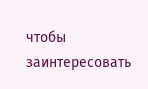чтобы заинтересовать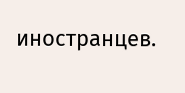иностранцев.